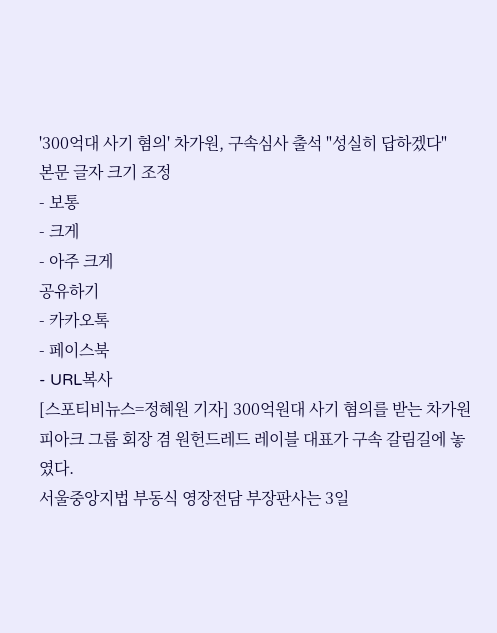'300억대 사기 혐의' 차가원, 구속심사 출석 "성실히 답하겠다"
본문 글자 크기 조정
- 보통
- 크게
- 아주 크게
공유하기
- 카카오톡
- 페이스북
- URL복사
[스포티비뉴스=정혜원 기자] 300억원대 사기 혐의를 받는 차가원 피아크 그룹 회장 겸 원헌드레드 레이블 대표가 구속 갈림길에 놓였다.
서울중앙지법 부동식 영장전담 부장판사는 3일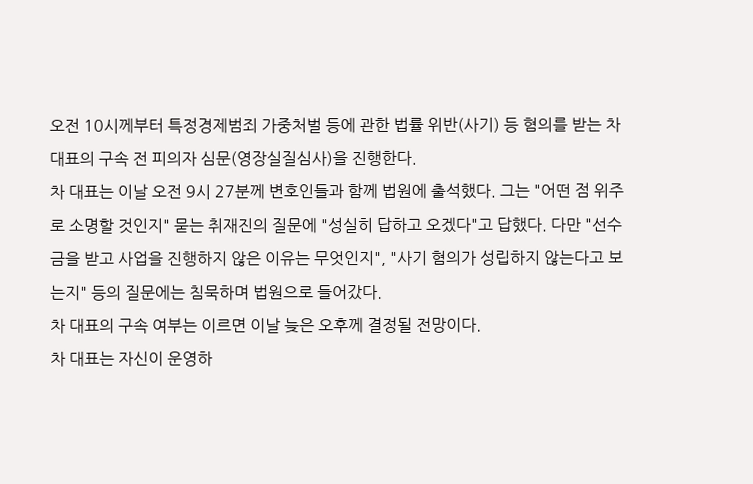오전 10시께부터 특정경제범죄 가중처벌 등에 관한 법률 위반(사기) 등 혐의를 받는 차 대표의 구속 전 피의자 심문(영장실질심사)을 진행한다.
차 대표는 이날 오전 9시 27분께 변호인들과 함께 법원에 출석했다. 그는 "어떤 점 위주로 소명할 것인지" 묻는 취재진의 질문에 "성실히 답하고 오겠다"고 답했다. 다만 "선수금을 받고 사업을 진행하지 않은 이유는 무엇인지", "사기 혐의가 성립하지 않는다고 보는지" 등의 질문에는 침묵하며 법원으로 들어갔다.
차 대표의 구속 여부는 이르면 이날 늦은 오후께 결정될 전망이다.
차 대표는 자신이 운영하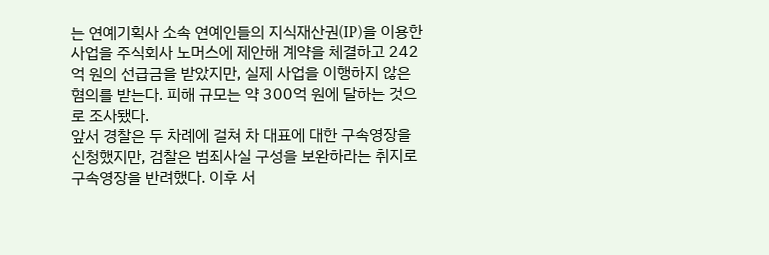는 연예기획사 소속 연예인들의 지식재산권(IP)을 이용한 사업을 주식회사 노머스에 제안해 계약을 체결하고 242억 원의 선급금을 받았지만, 실제 사업을 이행하지 않은 혐의를 받는다. 피해 규모는 약 300억 원에 달하는 것으로 조사됐다.
앞서 경찰은 두 차례에 걸쳐 차 대표에 대한 구속영장을 신청했지만, 검찰은 범죄사실 구성을 보완하라는 취지로 구속영장을 반려했다. 이후 서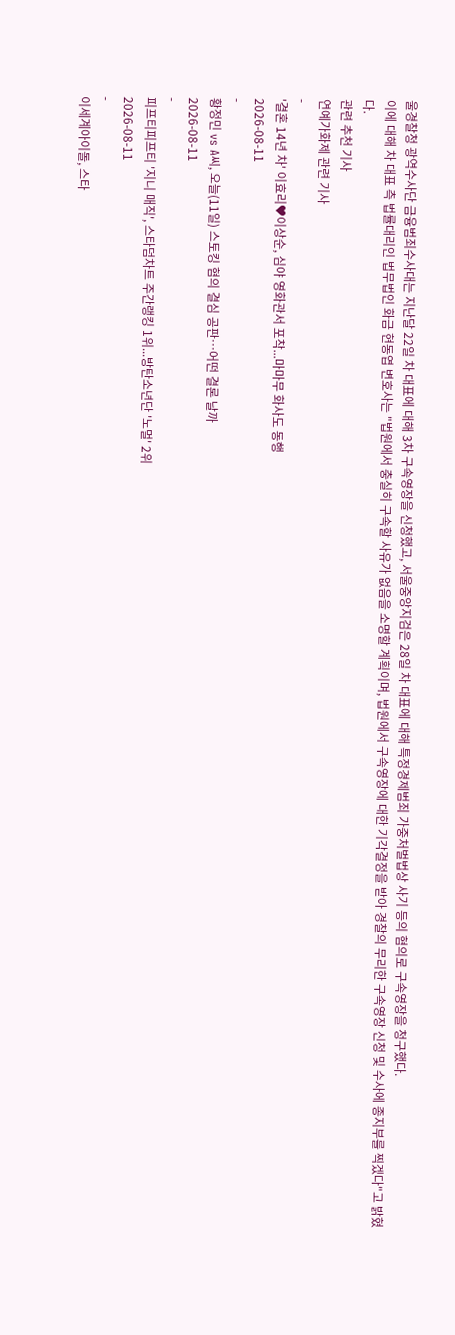울경찰청 광역수사단 금융범죄수사대는 지난달 22일 차 대표에 대해 3차 구속영장을 신청했고, 서울중앙지검은 28일 차 대표에 대해 특정경제범죄 가중처벌법상 사기 등의 혐의로 구속영장을 청구했다.
이에 대해 차 대표 측 법률대리인 법무법인 화금 현동엽 변호사는 "법원에서 충실히 구속할 사유가 없음을 소명할 계획이며, 법원에서 구속영장에 대한 기각결정을 받아 경찰의 무리한 구속영장 신청 및 수사에 종지부를 찍겠다"고 밝혔다.
관련 추천 기사
연예가화제 관련 기사
-
'결혼 14년 차' 이효리♥이상순, 심야 영화관서 포착...마마무 화사도 동행
2026-08-11
-
황정민 vs A씨, 오늘(11일) 스토킹 혐의 결심 공판…어떤 결론 날까
2026-08-11
-
피프티피프티 '지니 매직', 스타덤차트 주간랭킹 1위...방탄소년단 '노멀' 2위
2026-08-11
-
이세계아이돌, 스타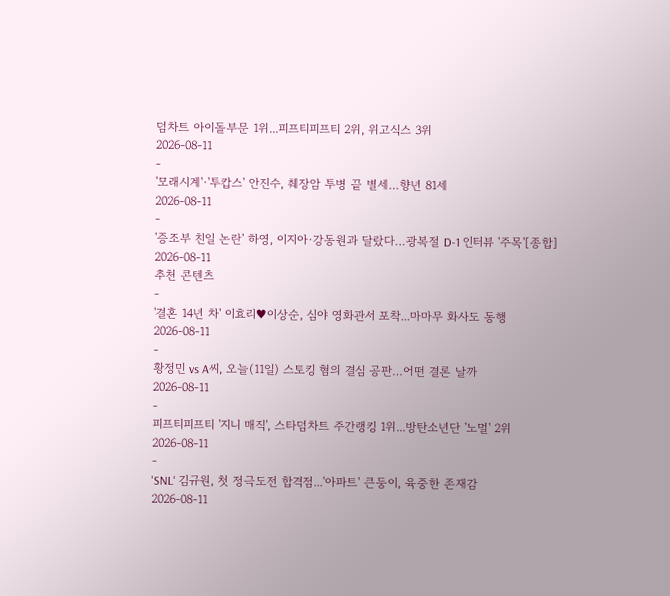덤차트 아이돌부문 1위...피프티피프티 2위, 위고식스 3위
2026-08-11
-
'모래시계'·'투캅스' 안진수, 췌장암 투병 끝 별세…향년 81세
2026-08-11
-
'증조부 친일 논란' 하영, 이지아·강동원과 달랐다…광복절 D-1 인터뷰 '주목'[종합]
2026-08-11
추천 콘텐츠
-
'결혼 14년 차' 이효리♥이상순, 심야 영화관서 포착...마마무 화사도 동행
2026-08-11
-
황정민 vs A씨, 오늘(11일) 스토킹 혐의 결심 공판…어떤 결론 날까
2026-08-11
-
피프티피프티 '지니 매직', 스타덤차트 주간랭킹 1위...방탄소년단 '노멀' 2위
2026-08-11
-
'SNL' 김규원, 첫 정극도전 합격점...'아파트' 큰둥이, 육중한 존재감
2026-08-11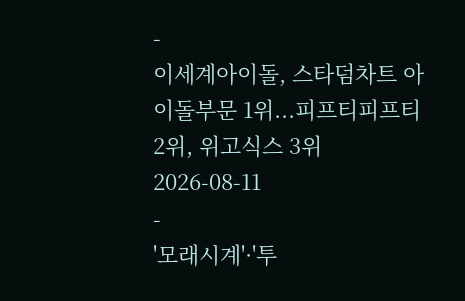-
이세계아이돌, 스타덤차트 아이돌부문 1위...피프티피프티 2위, 위고식스 3위
2026-08-11
-
'모래시계'·'투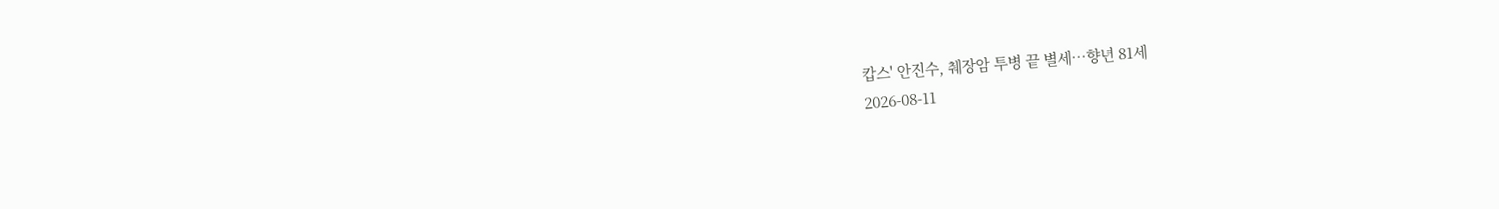캅스' 안진수, 췌장암 투병 끝 별세…향년 81세
2026-08-11